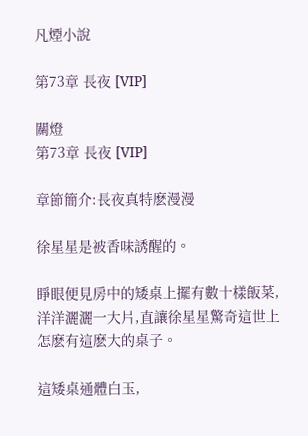凡煙小說

第73章 長夜 [VIP]

關燈
第73章 長夜 [VIP]

章節簡介:長夜真特麽漫漫

徐星星是被香味誘醒的。

睜眼便見房中的矮桌上擺有數十樣飯菜, 洋洋灑灑一大片,直讓徐星星驚奇這世上怎麽有這麽大的桌子。

這矮桌通體白玉,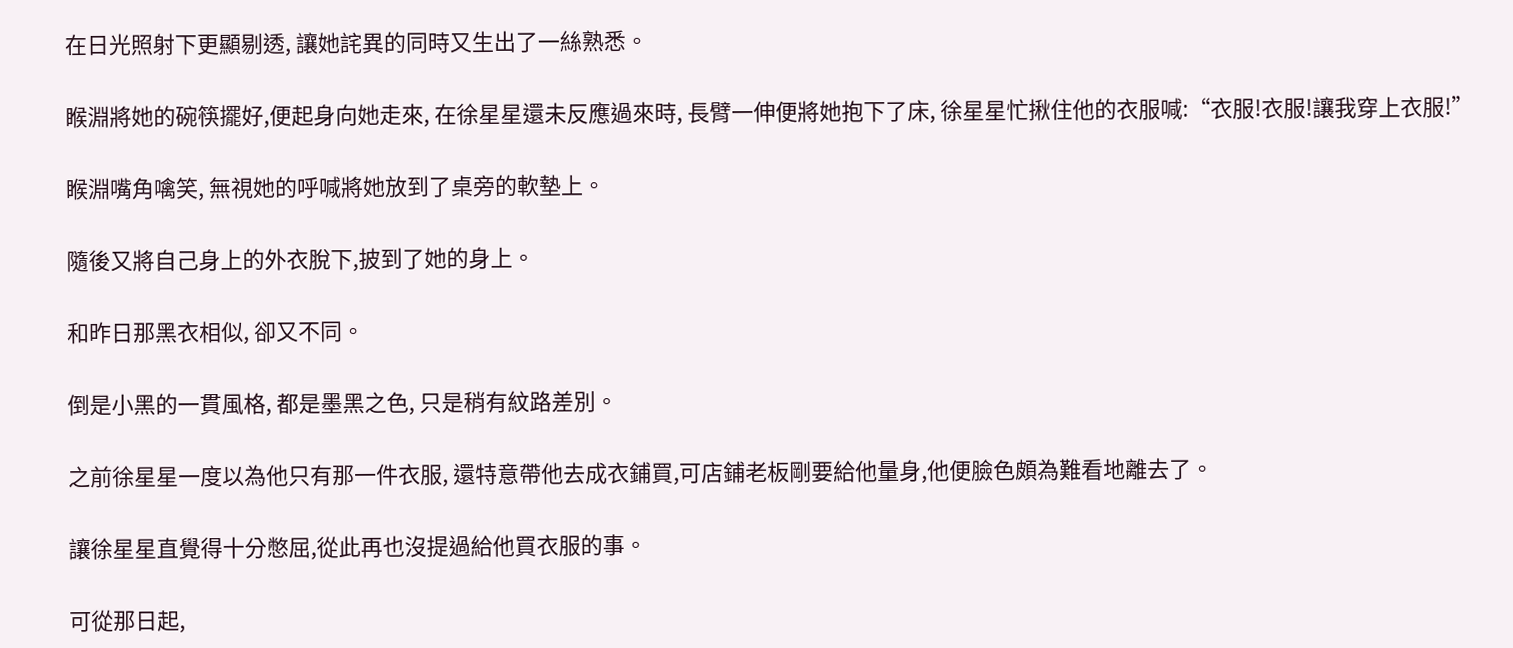在日光照射下更顯剔透, 讓她詫異的同時又生出了一絲熟悉。

睺淵將她的碗筷擺好,便起身向她走來, 在徐星星還未反應過來時, 長臂一伸便將她抱下了床, 徐星星忙揪住他的衣服喊:“衣服!衣服!讓我穿上衣服!”

睺淵嘴角噙笑, 無視她的呼喊將她放到了桌旁的軟墊上。

隨後又將自己身上的外衣脫下,披到了她的身上。

和昨日那黑衣相似, 卻又不同。

倒是小黑的一貫風格, 都是墨黑之色, 只是稍有紋路差別。

之前徐星星一度以為他只有那一件衣服, 還特意帶他去成衣鋪買,可店鋪老板剛要給他量身,他便臉色頗為難看地離去了。

讓徐星星直覺得十分憋屈,從此再也沒提過給他買衣服的事。

可從那日起,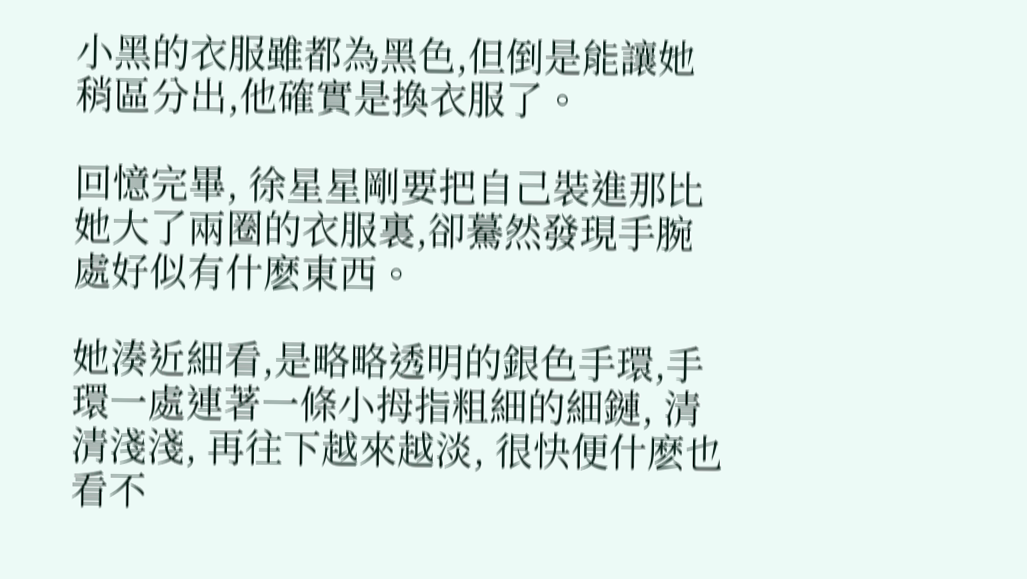小黑的衣服雖都為黑色,但倒是能讓她稍區分出,他確實是換衣服了。

回憶完畢, 徐星星剛要把自己裝進那比她大了兩圈的衣服裏,卻驀然發現手腕處好似有什麽東西。

她湊近細看,是略略透明的銀色手環,手環一處連著一條小拇指粗細的細鏈, 清清淺淺, 再往下越來越淡, 很快便什麽也看不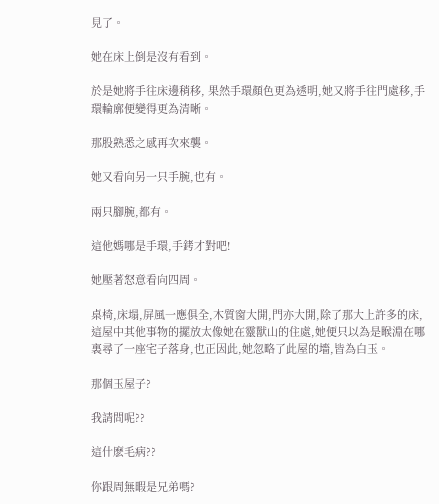見了。

她在床上倒是沒有看到。

於是她將手往床邊稍移, 果然手環顏色更為透明,她又將手往門處移,手環輪廓便變得更為清晰。

那股熟悉之感再次來襲。

她又看向另一只手腕,也有。

兩只腳腕,都有。

這他媽哪是手環,手銬才對吧!

她壓著怒意看向四周。

桌椅,床塌,屏風一應俱全,木質窗大開,門亦大開,除了那大上許多的床,這屋中其他事物的擺放太像她在靈獸山的住處,她便只以為是睺淵在哪裏尋了一座宅子落身,也正因此,她忽略了此屋的墻,皆為白玉。

那個玉屋子?

我請問呢??

這什麽毛病??

你跟周無暇是兄弟嗎?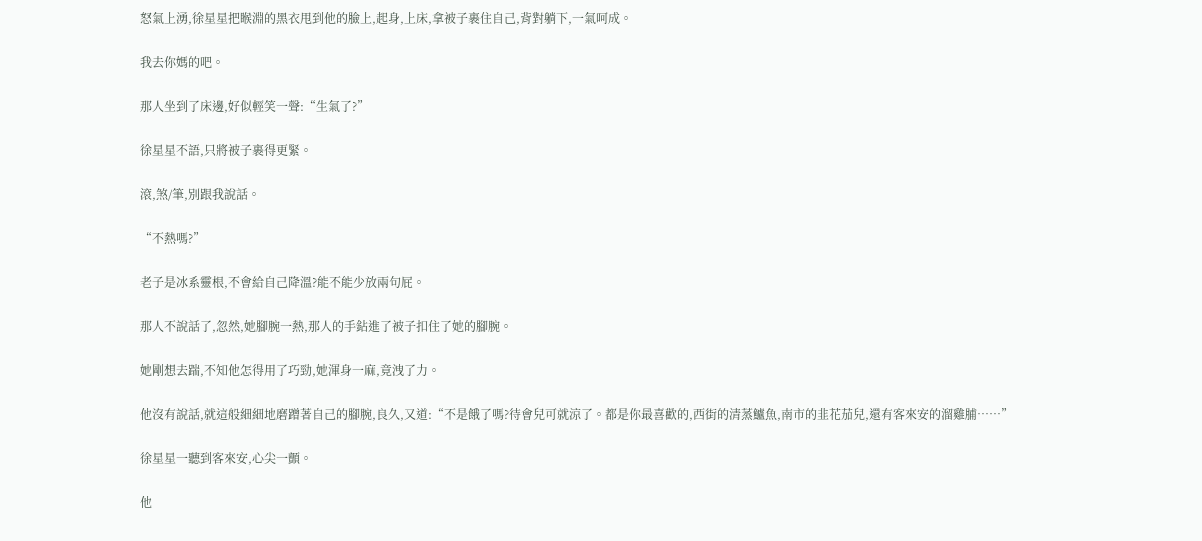怒氣上湧,徐星星把睺淵的黑衣甩到他的臉上,起身,上床,拿被子裹住自己,背對躺下,一氣呵成。

我去你媽的吧。

那人坐到了床邊,好似輕笑一聲:“生氣了?”

徐星星不語,只將被子裹得更緊。

滾,煞/筆,別跟我說話。

“不熱嗎?”

老子是冰系靈根,不會給自己降溫?能不能少放兩句屁。

那人不說話了,忽然,她腳腕一熱,那人的手鉆進了被子扣住了她的腳腕。

她剛想去踹,不知他怎得用了巧勁,她渾身一麻,竟洩了力。

他沒有說話,就這般細細地磨蹭著自己的腳腕,良久,又道:“不是餓了嗎?待會兒可就涼了。都是你最喜歡的,西街的清蒸鱸魚,南市的韭花茄兒,還有客來安的溜雞脯……”

徐星星一聽到客來安,心尖一顫。

他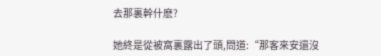去那裏幹什麽?

她終是從被窩裏露出了頭,問道:“那客來安還沒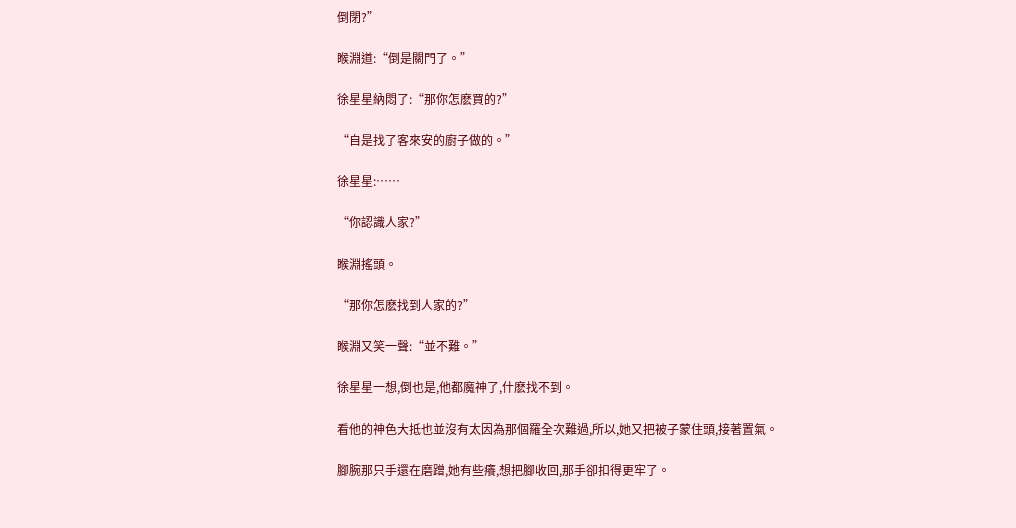倒閉?”

睺淵道:“倒是關門了。”

徐星星納悶了:“那你怎麽買的?”

“自是找了客來安的廚子做的。”

徐星星:……

“你認識人家?”

睺淵搖頭。

“那你怎麽找到人家的?”

睺淵又笑一聲:“並不難。”

徐星星一想,倒也是,他都魔神了,什麽找不到。

看他的神色大抵也並沒有太因為那個羅全次難過,所以,她又把被子蒙住頭,接著置氣。

腳腕那只手還在磨蹭,她有些癢,想把腳收回,那手卻扣得更牢了。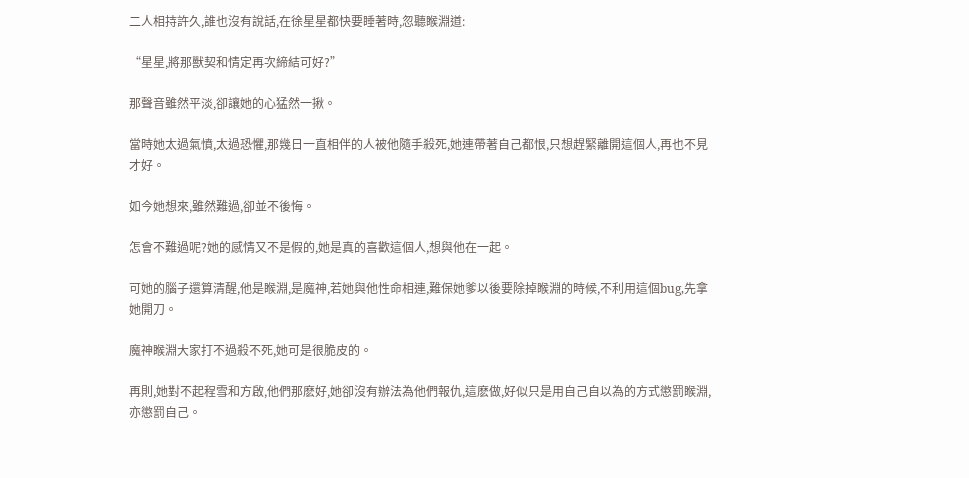二人相持許久,誰也沒有說話,在徐星星都快要睡著時,忽聽睺淵道:

“星星,將那獸契和情定再次締結可好?”

那聲音雖然平淡,卻讓她的心猛然一揪。

當時她太過氣憤,太過恐懼,那幾日一直相伴的人被他隨手殺死,她連帶著自己都恨,只想趕緊離開這個人,再也不見才好。

如今她想來,雖然難過,卻並不後悔。

怎會不難過呢?她的感情又不是假的,她是真的喜歡這個人,想與他在一起。

可她的腦子還算清醒,他是睺淵,是魔神,若她與他性命相連,難保她爹以後要除掉睺淵的時候,不利用這個bug,先拿她開刀。

魔神睺淵大家打不過殺不死,她可是很脆皮的。

再則,她對不起程雪和方啟,他們那麽好,她卻沒有辦法為他們報仇,這麽做,好似只是用自己自以為的方式懲罰睺淵,亦懲罰自己。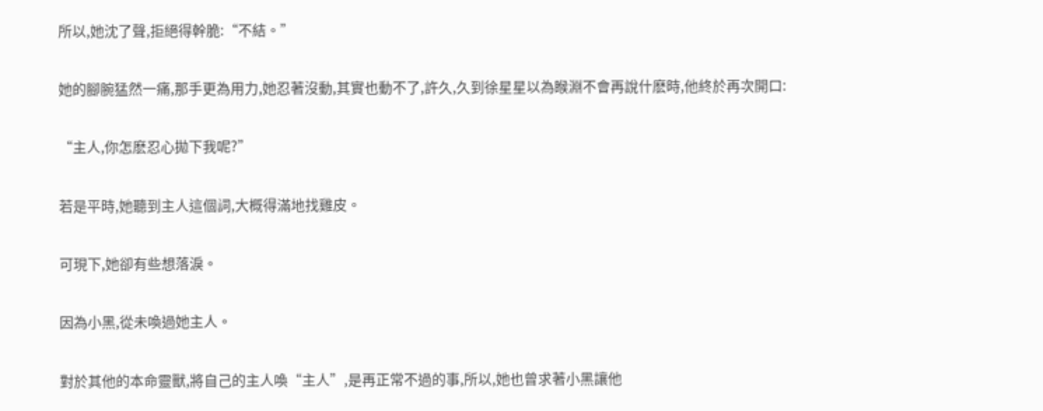所以,她沈了聲,拒絕得幹脆:“不結。”

她的腳腕猛然一痛,那手更為用力,她忍著沒動,其實也動不了,許久,久到徐星星以為睺淵不會再說什麽時,他終於再次開口:

“主人,你怎麽忍心拋下我呢?”

若是平時,她聽到主人這個詞,大概得滿地找雞皮。

可現下,她卻有些想落淚。

因為小黑,從未喚過她主人。

對於其他的本命靈獸,將自己的主人喚“主人”,是再正常不過的事,所以,她也曾求著小黑讓他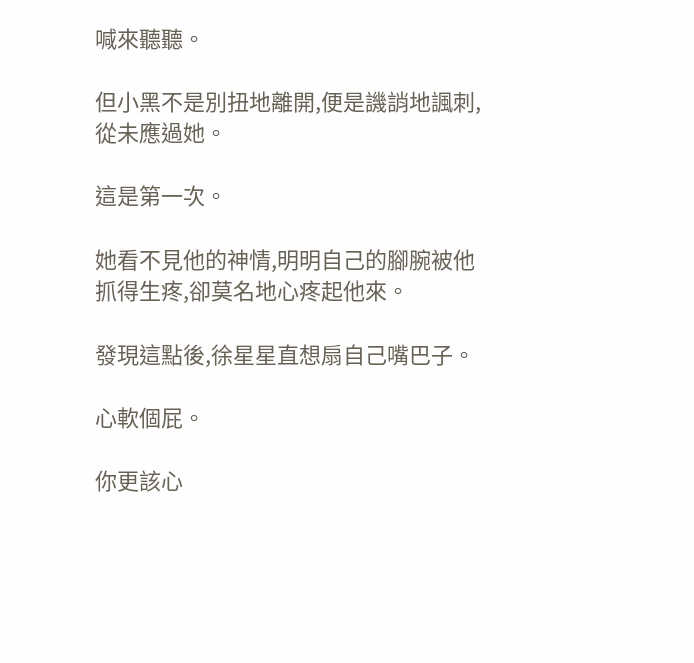喊來聽聽。

但小黑不是別扭地離開,便是譏誚地諷刺,從未應過她。

這是第一次。

她看不見他的神情,明明自己的腳腕被他抓得生疼,卻莫名地心疼起他來。

發現這點後,徐星星直想扇自己嘴巴子。

心軟個屁。

你更該心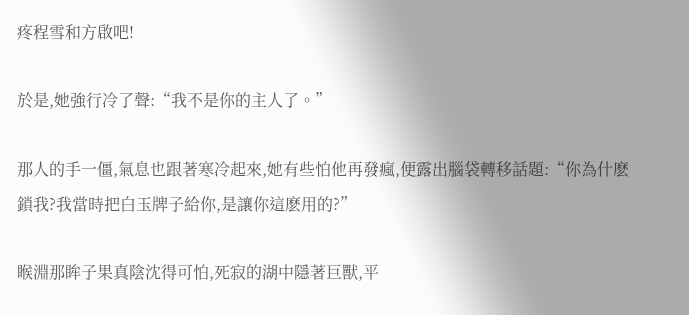疼程雪和方啟吧!

於是,她強行冷了聲:“我不是你的主人了。”

那人的手一僵,氣息也跟著寒冷起來,她有些怕他再發瘋,便露出腦袋轉移話題:“你為什麽鎖我?我當時把白玉牌子給你,是讓你這麽用的?”

睺淵那眸子果真陰沈得可怕,死寂的湖中隱著巨獸,平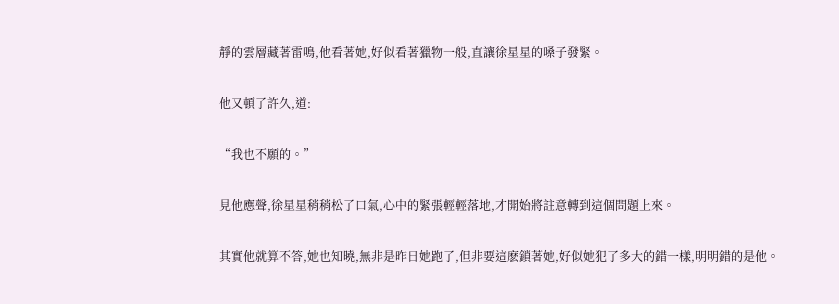靜的雲層藏著雷鳴,他看著她,好似看著獵物一般,直讓徐星星的嗓子發緊。

他又頓了許久,道:

“我也不願的。”

見他應聲,徐星星稍稍松了口氣,心中的緊張輕輕落地,才開始將註意轉到這個問題上來。

其實他就算不答,她也知曉,無非是昨日她跑了,但非要這麽鎖著她,好似她犯了多大的錯一樣,明明錯的是他。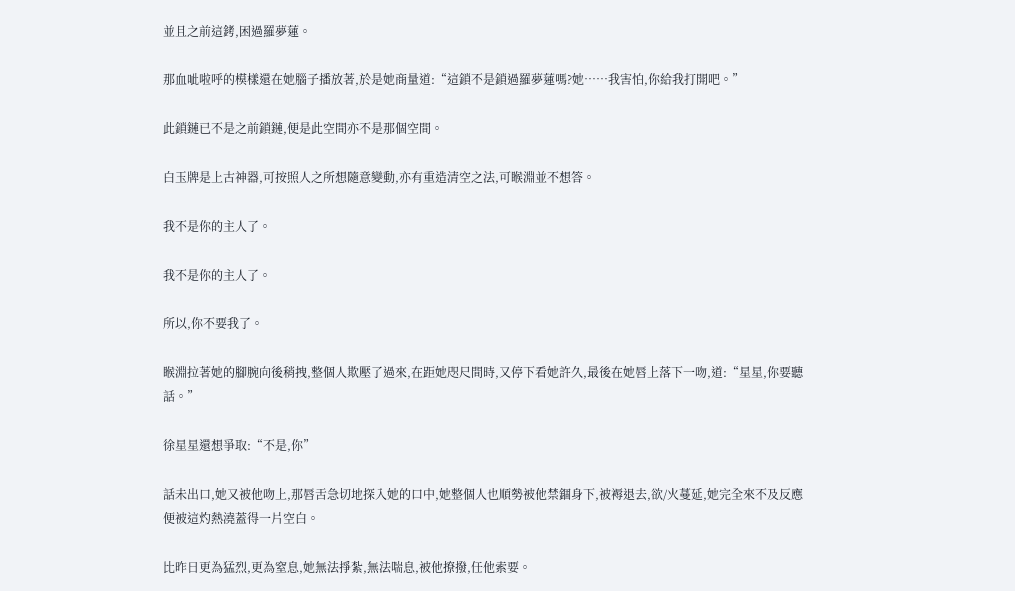並且之前這銬,困過羅夢蓮。

那血呲啦呼的模樣還在她腦子播放著,於是她商量道:“這鎖不是鎖過羅夢蓮嗎?她……我害怕,你給我打開吧。”

此鎖鏈已不是之前鎖鏈,便是此空間亦不是那個空間。

白玉牌是上古神器,可按照人之所想隨意變動,亦有重造清空之法,可睺淵並不想答。

我不是你的主人了。

我不是你的主人了。

所以,你不要我了。

睺淵拉著她的腳腕向後稍拽,整個人欺壓了過來,在距她咫尺間時,又停下看她許久,最後在她唇上落下一吻,道:“星星,你要聽話。”

徐星星還想爭取:“不是,你”

話未出口,她又被他吻上,那唇舌急切地探入她的口中,她整個人也順勢被他禁錮身下,被褥退去,欲/火蔓延,她完全來不及反應便被這灼熱澆蓋得一片空白。

比昨日更為猛烈,更為窒息,她無法掙紮,無法喘息,被他撩撥,任他索要。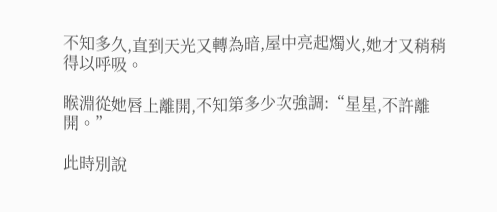不知多久,直到天光又轉為暗,屋中亮起燭火,她才又稍稍得以呼吸。

睺淵從她唇上離開,不知第多少次強調:“星星,不許離開。”

此時別說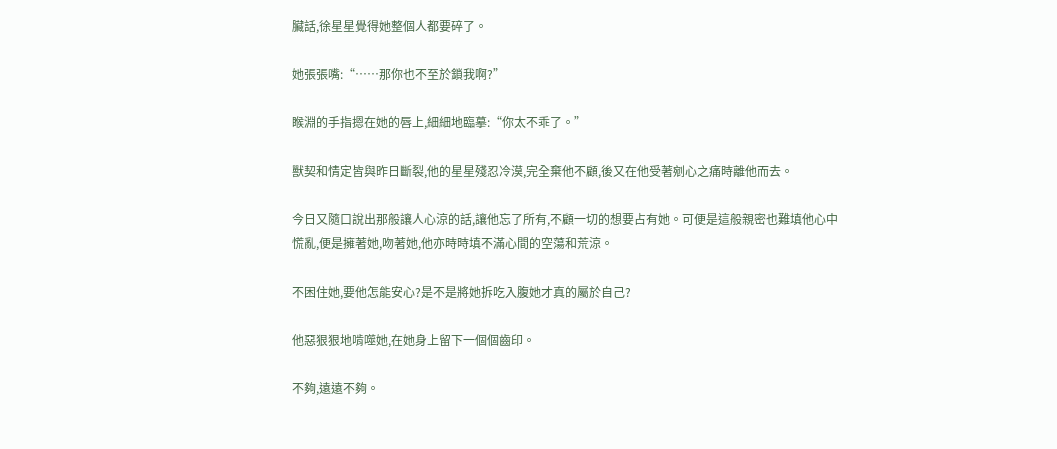臟話,徐星星覺得她整個人都要碎了。

她張張嘴:“……那你也不至於鎖我啊?”

睺淵的手指摁在她的唇上,細細地臨摹:“你太不乖了。”

獸契和情定皆與昨日斷裂,他的星星殘忍冷漠,完全棄他不顧,後又在他受著剜心之痛時離他而去。

今日又隨口說出那般讓人心涼的話,讓他忘了所有,不顧一切的想要占有她。可便是這般親密也難填他心中慌亂,便是擁著她,吻著她,他亦時時填不滿心間的空蕩和荒涼。

不困住她,要他怎能安心?是不是將她拆吃入腹她才真的屬於自己?

他惡狠狠地啃噬她,在她身上留下一個個齒印。

不夠,遠遠不夠。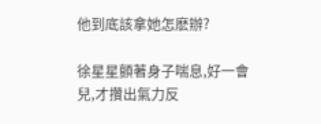他到底該拿她怎麽辦?

徐星星顫著身子喘息,好一會兒,才攢出氣力反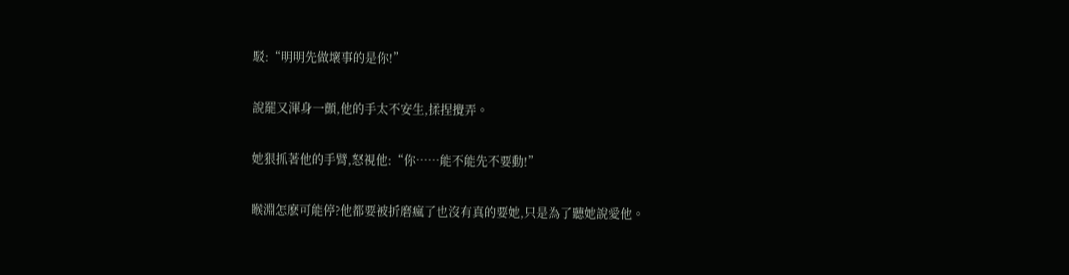駁:“明明先做壞事的是你!”

說罷又渾身一顫,他的手太不安生,揉捏攪弄。

她狠抓著他的手臂,怒視他:“你……能不能先不要動!”

睺淵怎麽可能停?他都要被折磨瘋了也沒有真的要她,只是為了聽她說愛他。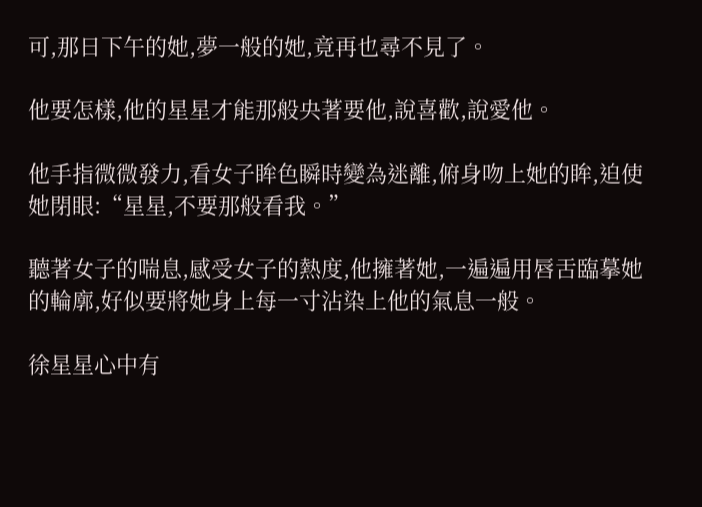可,那日下午的她,夢一般的她,竟再也尋不見了。

他要怎樣,他的星星才能那般央著要他,說喜歡,說愛他。

他手指微微發力,看女子眸色瞬時變為迷離,俯身吻上她的眸,迫使她閉眼:“星星,不要那般看我。”

聽著女子的喘息,感受女子的熱度,他擁著她,一遍遍用唇舌臨摹她的輪廓,好似要將她身上每一寸沾染上他的氣息一般。

徐星星心中有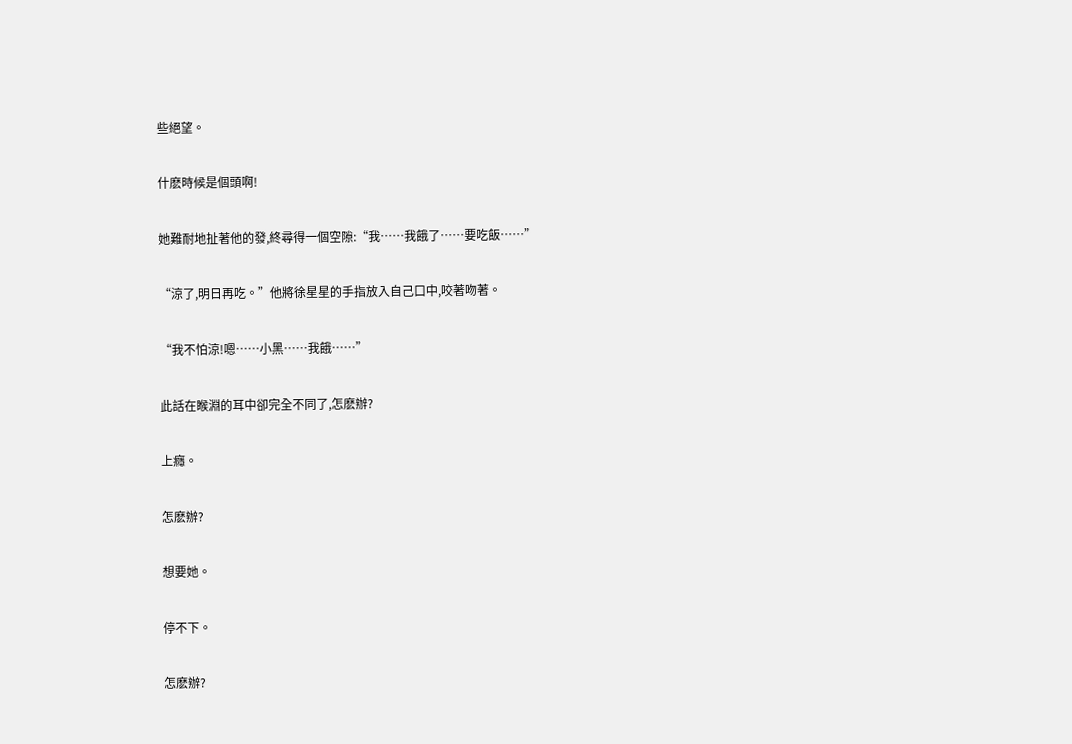些絕望。

什麽時候是個頭啊!

她難耐地扯著他的發,終尋得一個空隙:“我……我餓了……要吃飯……”

“涼了,明日再吃。”他將徐星星的手指放入自己口中,咬著吻著。

“我不怕涼!嗯……小黑……我餓……”

此話在睺淵的耳中卻完全不同了,怎麽辦?

上癮。

怎麽辦?

想要她。

停不下。

怎麽辦?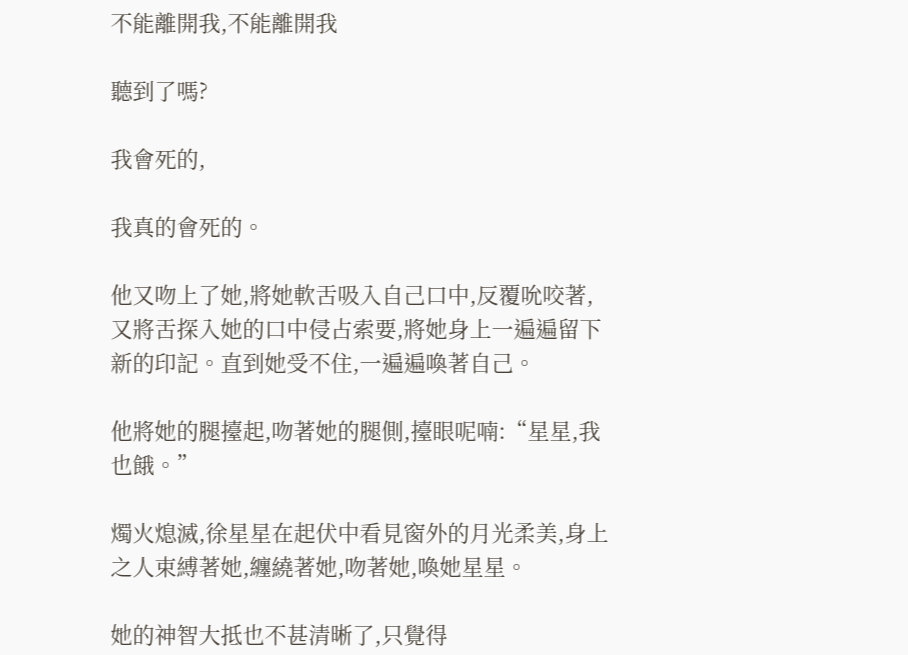不能離開我,不能離開我

聽到了嗎?

我會死的,

我真的會死的。

他又吻上了她,將她軟舌吸入自己口中,反覆吮咬著,又將舌探入她的口中侵占索要,將她身上一遍遍留下新的印記。直到她受不住,一遍遍喚著自己。

他將她的腿擡起,吻著她的腿側,擡眼呢喃:“星星,我也餓。”

燭火熄滅,徐星星在起伏中看見窗外的月光柔美,身上之人束縛著她,纏繞著她,吻著她,喚她星星。

她的神智大抵也不甚清晰了,只覺得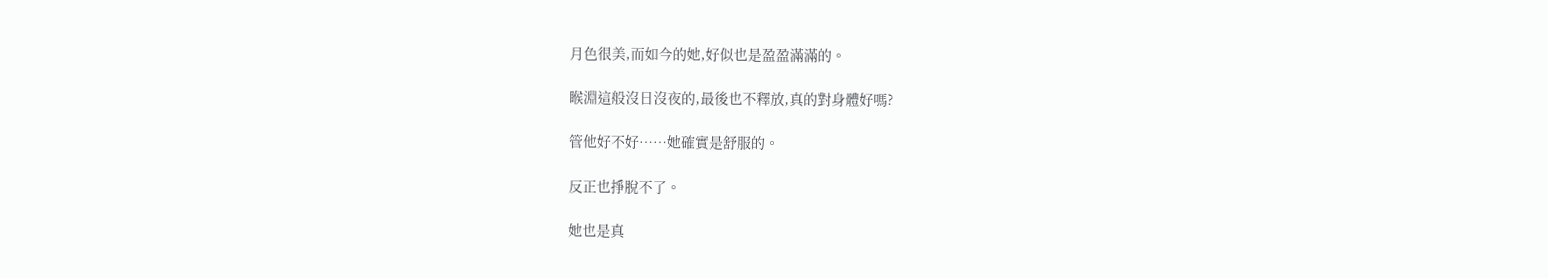月色很美,而如今的她,好似也是盈盈滿滿的。

睺淵這般沒日沒夜的,最後也不釋放,真的對身體好嗎?

管他好不好……她確實是舒服的。

反正也掙脫不了。

她也是真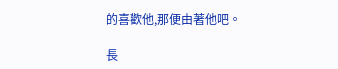的喜歡他,那便由著他吧。

長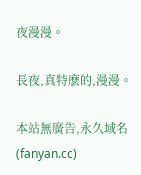夜漫漫。

長夜,真特麽的,漫漫。

本站無廣告,永久域名(fanyan.cc)